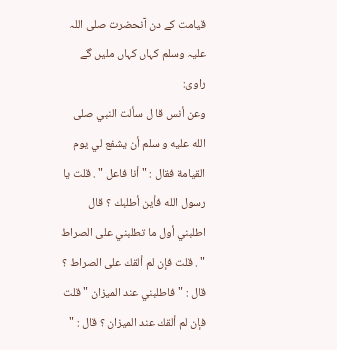قیامت کے دن آنحضرت صلی اللہ علیہ وسلم کہاں کہاں ملیں گے
راوی:
وعن أنس قا ل سألت النبي صلى الله عليه و سلم أن يشفع لي يوم القيامة فقال : " أنا فاعل " . قلت يا رسول الله فأين أطلبك ؟ قال اطلبني أول ما تطلبني على الصراط " . قلت فإن لم ألقك على الصراط ؟ قال : " فاطلبني عند الميزان " قلت فإن لم ألقك عند الميزان ؟ قال : "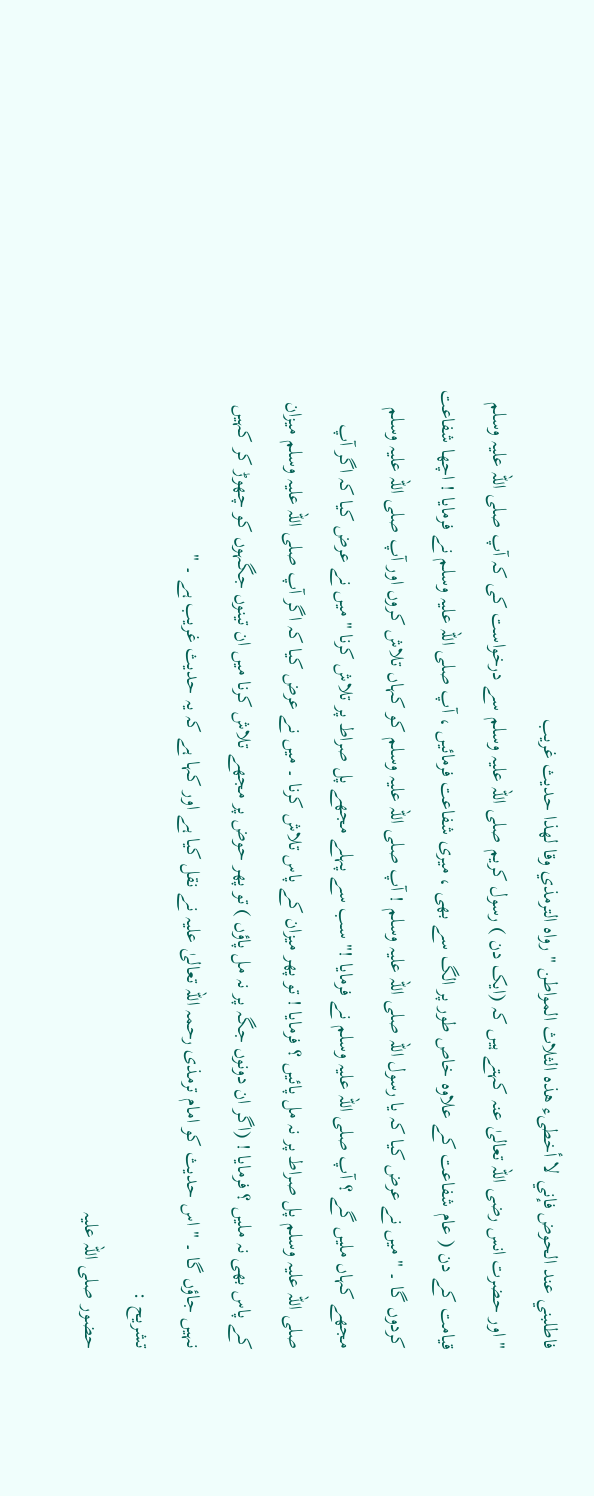فاطلبني عند الحوض فإني لا أخطىء هذه الثلاث المواطن " رواه الترمذي وقا لهذا حديث غريب
" اور حضرت انس رضی اللہ تعالیٰ عنہ کہتے ہیں کہ (ایک دن ) رسول کریم صلی اللہ علیہ وسلم سے درخواست کی کہ آپ صلی اللہ علیہ وسلم قیامت کے دن ( عام شفاعت کے علاوہ خاص طور پر الگ سے بھی ، میری شفاعت فرمائیں ، آپ صلی اللہ علیہ وسلم نے فرمایا ! اچھا شفاعت کردوں گا ۔ " میں نے عرض کیا کہ یا رسول اللہ صلی اللہ علیہ وسلم ! آپ صلی اللہ علیہ وسلم کو کہاں تلاش کروں اور آپ صلی اللہ علیہ وسلم مجھے کہاں ملیں گے ؟ آپ صلی اللہ علیہ وسلم نے فرمایا !" سب سے پہلے مجھے پل صراط پر تلاش کرنا " میں نے عرض کیا کہ اگر آپ صلی اللہ علیہ وسلم پل صراط پر نہ مل پائیں ؟ فرمایا ! تو پھر میزان کے پاس تلاش کرنا ۔ میں نے عرض کیا کہ اگر آپ صلی اللہ علیہ وسلم میزان کے پاس بھی نہ ملیں ؟ فرمایا ! (اگر ان دونوں جگہ پر نہ مل پاؤں ) تو پھر حوض پر مجھے تلاش کرنا میں ان تینوں جگہوں کو چھوڑ کر کہیں نہیں جاؤں گا ۔ " اس حدیث کو امام ترمذی رحمہ اللہ تعالیٰ علیہ نے نقل کیا ہے اور کہا ہے کہ یہ حدیث غریب ہے ۔ "
تشریح :
حضور صلی اللہ علیہ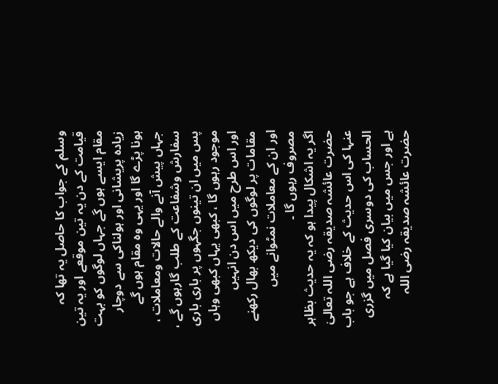وسلم کے جواب کا حاصل یہ تھا کہ قیامت کے دن یہ تین موقعے اور یہ تین مقام ایسے ہوں گے جہاں لوگوں کو بہت زیادہ پریشانی اور ہولناکی سے دوچار ہونا پڑے گا اور یہی وہ مقام ہوں گے جہاں پیش آنے والے حالات ومعاملات ، سفارش وشفاعت کے طلب گارہوں گے ، پس میں ان تینوں جگہوں پر باری باری موجود رہوں گا ، کبھی یہاں کبھی وہاں اور اس طرح میں اس دن انہیں مقامات پر لوگوں کی دیکھ بھال رکھنے اور ان کے معاملات نمٹوانے میں مصروف رہوں گا ۔
اگر یہ اشکال پیدا ہو کہ یہ حدیث بظاہر حضرت عائشہ صدیقہ رضی اللہ تعالیٰ عنہا کی اس حدیث کے خلاف ہے جو باب الحساب کی دوسری فصل میں گزری ہے اور جس میں بیان کیا گیا ہے کہ حضرت عائشہ صدیقہ رضی اللہ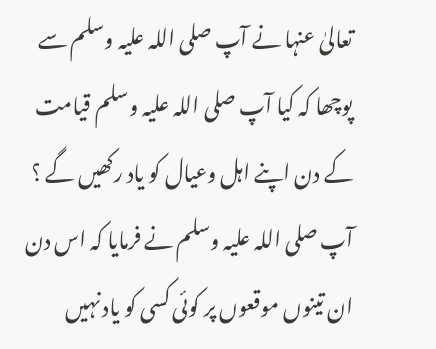تعالیٰ عنہا نے آپ صلی اللہ علیہ وسلم سے پوچھا کہ کیا آپ صلی اللہ علیہ وسلم قیامت کے دن اپنے اہل وعیال کو یاد رکھیں گے ؟ آپ صلی اللہ علیہ وسلم نے فرمایا کہ اس دن ان تینوں موقعوں پر کوئی کسی کو یاد نہیں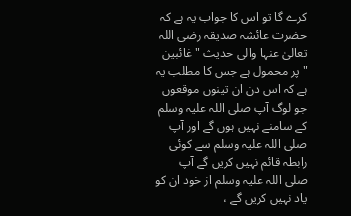کرے گا تو اس کا جواب یہ ہے کہ حضرت عائشہ صدیقہ رضی اللہ تعالیٰ عنہا والی حدیث " غائبین " پر محمول ہے جس کا مطلب یہ ہے کہ اس دن ان تینوں موقعوں جو لوگ آپ صلی اللہ علیہ وسلم کے سامنے نہیں ہوں گے اور آپ صلی اللہ علیہ وسلم سے کوئی رابطہ قائم نہیں کریں گے آپ صلی اللہ علیہ وسلم از خود ان کو یاد نہیں کریں گے ،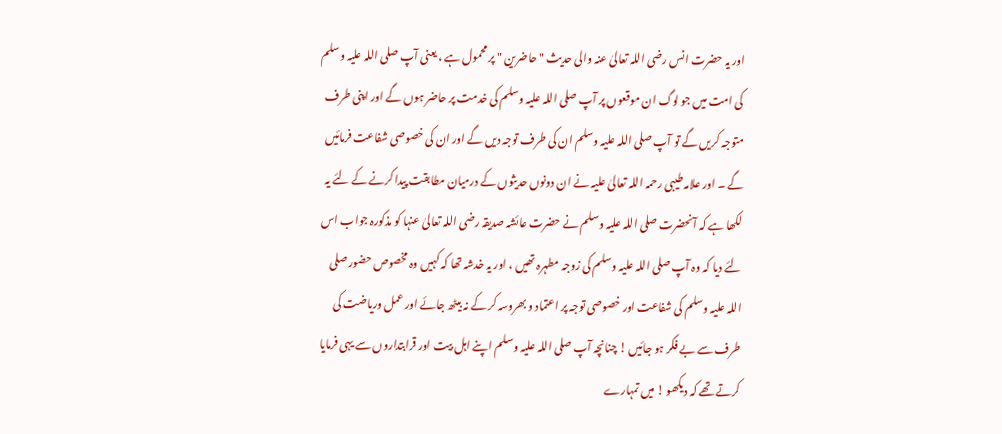اور یہ حضرت انس رضی اللہ تعالیٰ عنہ والی حدیث " حاضرین " پر محمول ہے ، یعنی آپ صلی اللہ علیہ وسلم کی امت میں جو لوگ ان موقعوں پر آپ صلی اللہ علیہ وسلم کی خدمت پر حاضر ہوں گے اور اپنی طرف متوجہ کریں گے تو آپ صلی اللہ علیہ وسلم ان کی طرف توجہ دیں گے اور ان کی خصوصی شفاعت فرمائیں گے ۔ اور علامہ طیبی رحمہ اللہ تعالیٰ علیہ نے ان دونوں حدیثوں کے درمیان مطابقت پیدا کرنے کے لئے یہ لکھا ہے کہ آنحضرت صلی اللہ علیہ وسلم نے حضرت عائشہ صدیقہ رضی اللہ تعالیٰ عنہا کو مذکورہ جواب اس لئے دیا کہ وہ آپ صلی اللہ علیہ وسلم کی زوجہ مطہرہ تھیں ، اور یہ خدشہ تھا کہ کہیں وہ مخصوص حضور صلی اللہ علیہ وسلم کی شفاعت اور خصوصی توجہ پر اعتماد و بھروسہ کر کے نہ بیٹھ جائے اور عمل وریاضت کی طرف سے بے فکر ہو جائیں ! چنانچہ آپ صلی اللہ علیہ وسلم اپنے اہل بیت اور قرابتداروں سے یہی فرمایا کرتے تھے کہ دیکھو ! میں تمہارے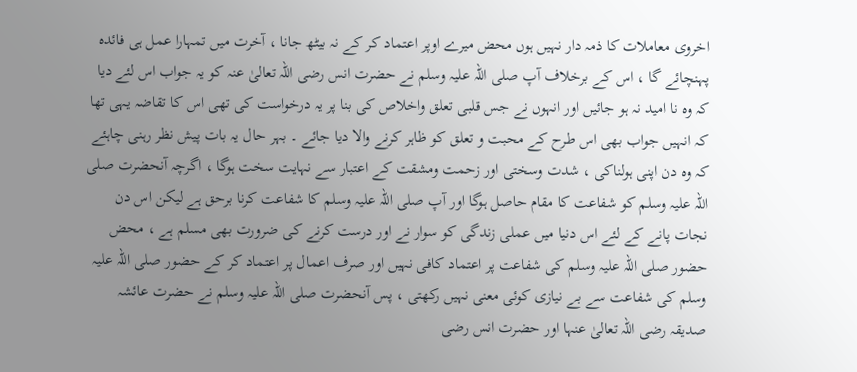اخروی معاملات کا ذمہ دار نہیں ہوں محض میرے اوپر اعتماد کر کے نہ بیٹھ جانا ، آخرت میں تمہارا عمل ہی فائدہ پہنچائے گا ، اس کے برخلاف آپ صلی اللہ علیہ وسلم نے حضرت انس رضی اللہ تعالیٰ عنہ کو یہ جواب اس لئے دیا کہ وہ نا امید نہ ہو جائیں اور انہوں نے جس قلبی تعلق واخلاص کی بنا پر یہ درخواست کی تھی اس کا تقاضہ یہی تھا کہ انہیں جواب بھی اس طرح کے محبت و تعلق کو ظاہر کرنے والا دیا جائے ۔ بہر حال یہ بات پیش نظر رہنی چاہئے کہ وہ دن اپنی ہولناکی ، شدت وسختی اور زحمت ومشقت کے اعتبار سے نہایت سخت ہوگا ، اگرچہ آنحضرت صلی اللہ علیہ وسلم کو شفاعت کا مقام حاصل ہوگا اور آپ صلی اللہ علیہ وسلم کا شفاعت کرنا برحق ہے لیکن اس دن نجات پانے کے لئے اس دنیا میں عملی زندگی کو سوار نے اور درست کرنے کی ضرورت بھی مسلم ہے ، محض حضور صلی اللہ علیہ وسلم کی شفاعت پر اعتماد کافی نہیں اور صرف اعمال پر اعتماد کر کے حضور صلی اللہ علیہ وسلم کی شفاعت سے بے نیازی کوئی معنی نہیں رکھتی ، پس آنحضرت صلی اللہ علیہ وسلم نے حضرت عائشہ صدیقہ رضی اللہ تعالیٰ عنہا اور حضرت انس رضی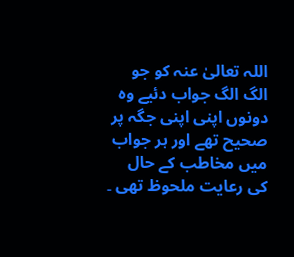اللہ تعالیٰ عنہ کو جو الگ الگ جواب دئیے وہ دونوں اپنی اپنی جگہ پر صحیح تھے اور ہر جواب میں مخاطب کے حال کی رعایت ملحوظ تھی ۔